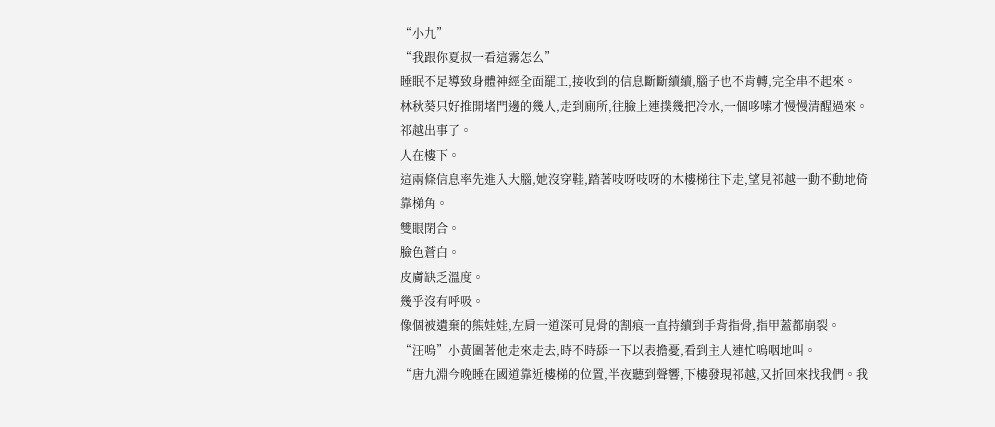“小九”
“我跟你夏叔一看這霧怎么”
睡眠不足導致身體神經全面罷工,接收到的信息斷斷續續,腦子也不肯轉,完全串不起來。
林秋葵只好推開堵門邊的幾人,走到廁所,往臉上連撲幾把冷水,一個哆嗦才慢慢清醒過來。
祁越出事了。
人在樓下。
這兩條信息率先進入大腦,她沒穿鞋,踏著吱呀吱呀的木樓梯往下走,望見祁越一動不動地倚靠梯角。
雙眼閉合。
臉色蒼白。
皮膚缺乏溫度。
幾乎沒有呼吸。
像個被遺棄的熊娃娃,左肩一道深可見骨的割痕一直持續到手背指骨,指甲蓋都崩裂。
“汪嗚”小黃圍著他走來走去,時不時舔一下以表擔憂,看到主人連忙嗚咽地叫。
“唐九淵今晚睡在國道靠近樓梯的位置,半夜聽到聲響,下樓發現祁越,又折回來找我們。我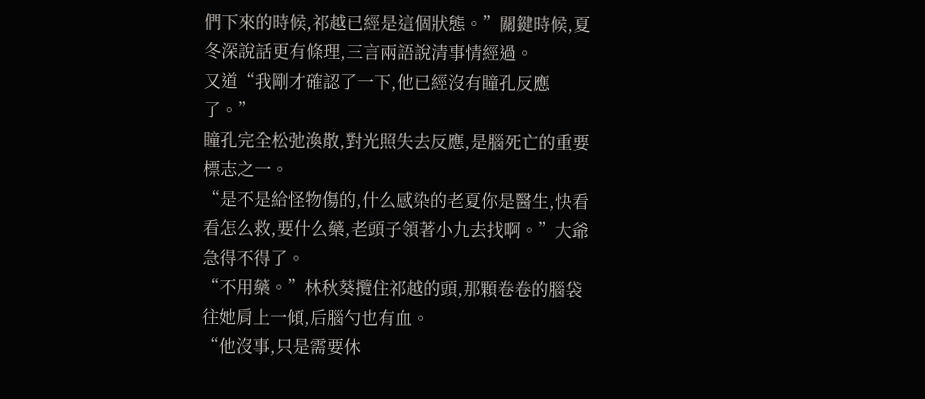們下來的時候,祁越已經是這個狀態。”關鍵時候,夏冬深說話更有條理,三言兩語說清事情經過。
又道“我剛才確認了一下,他已經沒有瞳孔反應了。”
瞳孔完全松弛渙散,對光照失去反應,是腦死亡的重要標志之一。
“是不是給怪物傷的,什么感染的老夏你是醫生,快看看怎么救,要什么藥,老頭子領著小九去找啊。”大爺急得不得了。
“不用藥。”林秋葵攬住祁越的頭,那顆卷卷的腦袋往她肩上一傾,后腦勺也有血。
“他沒事,只是需要休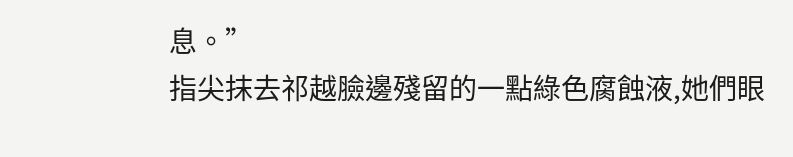息。”
指尖抹去祁越臉邊殘留的一點綠色腐蝕液,她們眼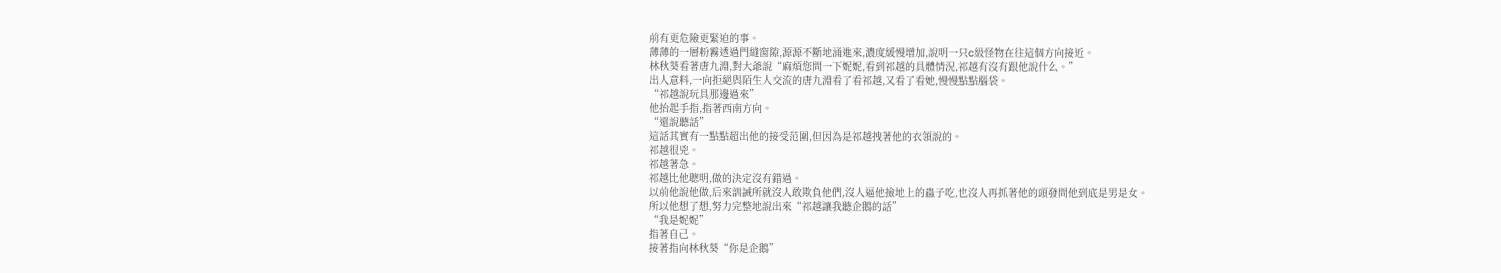前有更危險更緊迫的事。
薄薄的一層粉霧透過門縫窗隙,源源不斷地涌進來,濃度緩慢增加,說明一只c級怪物在往這個方向接近。
林秋葵看著唐九淵,對大爺說“麻煩您問一下妮妮,看到祁越的具體情況,祁越有沒有跟他說什么。”
出人意料,一向拒絕與陌生人交流的唐九淵看了看祁越,又看了看她,慢慢點點腦袋。
“祁越說玩具那邊過來”
他抬起手指,指著西南方向。
“還說聽話”
這話其實有一點點超出他的接受范圍,但因為是祁越拽著他的衣領說的。
祁越很兇。
祁越著急。
祁越比他聰明,做的決定沒有錯過。
以前他說他做,后來訓誡所就沒人敢欺負他們,沒人逼他撿地上的蟲子吃,也沒人再抓著他的頭發問他到底是男是女。
所以他想了想,努力完整地說出來“祁越讓我聽企鵝的話”
“我是妮妮”
指著自己。
接著指向林秋葵“你是企鵝”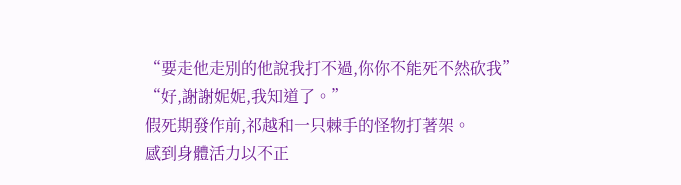“要走他走別的他說我打不過,你你不能死不然砍我”
“好,謝謝妮妮,我知道了。”
假死期發作前,祁越和一只棘手的怪物打著架。
感到身體活力以不正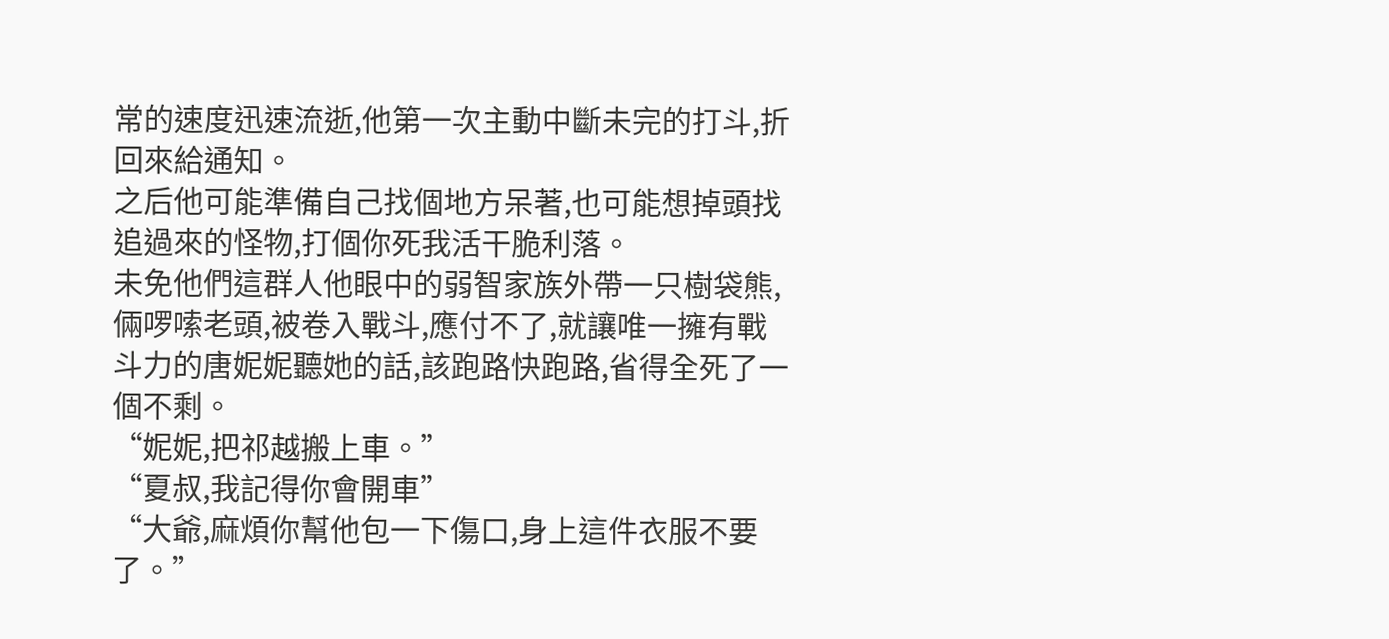常的速度迅速流逝,他第一次主動中斷未完的打斗,折回來給通知。
之后他可能準備自己找個地方呆著,也可能想掉頭找追過來的怪物,打個你死我活干脆利落。
未免他們這群人他眼中的弱智家族外帶一只樹袋熊,倆啰嗦老頭,被卷入戰斗,應付不了,就讓唯一擁有戰斗力的唐妮妮聽她的話,該跑路快跑路,省得全死了一個不剩。
“妮妮,把祁越搬上車。”
“夏叔,我記得你會開車”
“大爺,麻煩你幫他包一下傷口,身上這件衣服不要了。”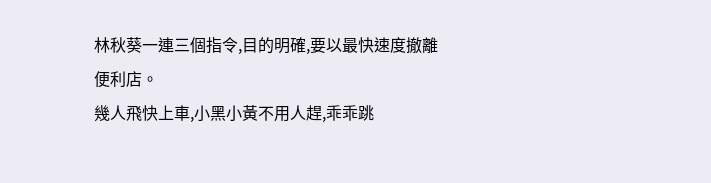林秋葵一連三個指令,目的明確,要以最快速度撤離便利店。
幾人飛快上車,小黑小黃不用人趕,乖乖跳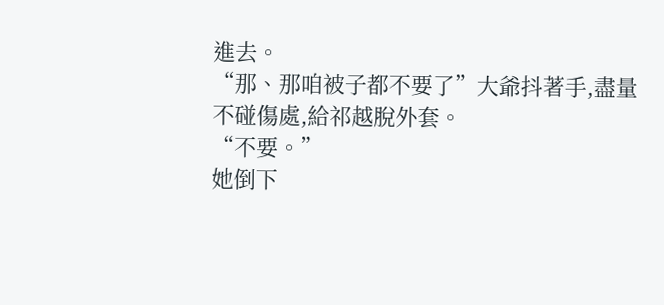進去。
“那、那咱被子都不要了”大爺抖著手,盡量不碰傷處,給祁越脫外套。
“不要。”
她倒下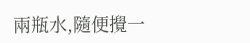兩瓶水,隨便攪一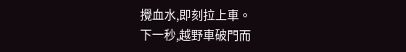攪血水,即刻拉上車。
下一秒,越野車破門而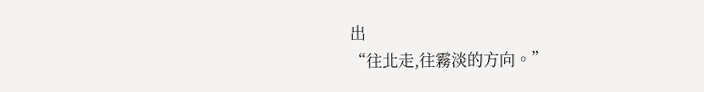出
“往北走,往霧淡的方向。”